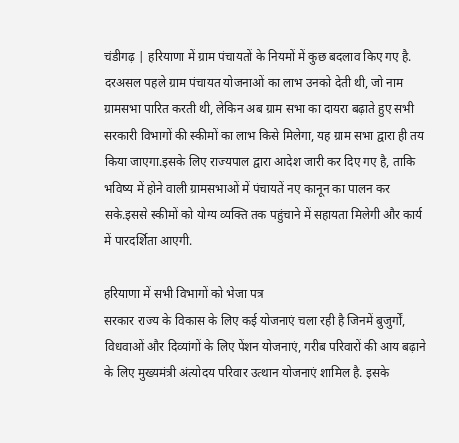चंडीगढ़ | हरियाणा में ग्राम पंचायतों के नियमों में कुछ बदलाव किए गए है. दरअसल पहले ग्राम पंचायत योजनाओं का लाभ उनको देती थी, जो नाम ग्रामसभा पारित करती थी, लेकिन अब ग्राम सभा का दायरा बढ़ाते हुए सभी सरकारी विभागों की स्कीमों का लाभ किसे मिलेगा, यह ग्राम सभा द्वारा ही तय किया जाएगा.इसके लिए राज्यपाल द्वारा आदेश जारी कर दिए गए है, ताकि भविष्य में होने वाली ग्रामसभाओं में पंचायतें नए कानून का पालन कर सके.इससे स्कीमों को योग्य व्यक्ति तक पहुंचाने में सहायता मिलेगी और कार्य में पारदर्शिता आएगी.

हरियाणा में सभी विभागों को भेजा पत्र
सरकार राज्य के विकास के लिए कई योजनाएं चला रही है जिनमें बुजुर्गों, विधवाओं और दिव्यांगों के लिए पेंशन योजनाएं, गरीब परिवारों की आय बढ़ाने के लिए मुख्यमंत्री अंत्योदय परिवार उत्थान योजनाएं शामिल है. इसके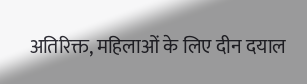अतिरिक्त, महिलाओं के लिए दीन दयाल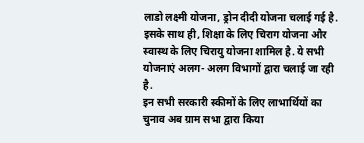लाडो लक्ष्मी योजना, ड्रोन दीदी योजना चलाई गई है. इसके साथ ही, शिक्षा के लिए चिराग योजना और स्वास्थ के लिए चिरायु योजना शामिल है. ये सभी योजनाएं अलग- अलग विभागों द्वारा चलाई जा रही है.
इन सभी सरकारी स्कीमों के लिए लाभार्थियों का चुनाव अब ग्राम सभा द्वारा किया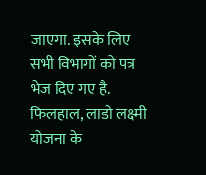जाएगा. इसके लिए सभी विभागों को पत्र भेज दिए गए है. फिलहाल, लाडो लक्ष्मी योजना के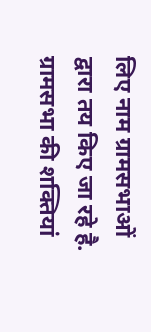लिए नाम ग्रामसभाओं द्वारा तय किए जा रहे है.
ग्रामसभा की शक्तियां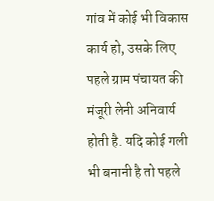गांव में कोई भी विकास कार्य हो, उसके लिए पहले ग्राम पंचायत की मंजूरी लेनी अनिवार्य होती है. यदि कोई गली भी बनानी है तो पहले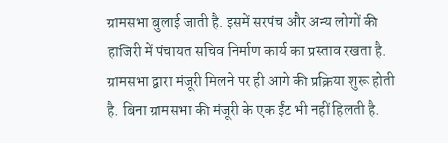ग्रामसभा बुलाई जाती है. इसमें सरपंच और अन्य लोगों की हाजिरी में पंचायत सचिव निर्माण कार्य का प्रस्ताव रखता है. ग्रामसभा द्वारा मंजूरी मिलने पर ही आगे की प्रक्रिया शुरू होती है. बिना ग्रामसभा की मंजूरी के एक ईंट भी नहीं हिलती है.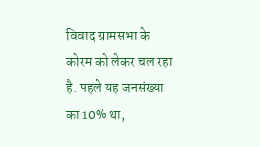विवाद ग्रामसभा के कोरम को लेकर चल रहा है. पहले यह जनसंख्या का 10% था,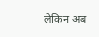लेकिन अब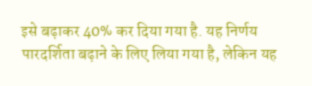इसे बढ़ाकर 40% कर दिया गया है. यह निर्णय पारदर्शिता बढ़ाने के लिए लिया गया है, लेकिन यह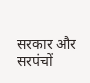सरकार और सरपंचों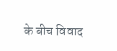के बीच विवाद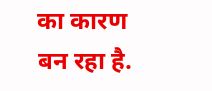का कारण बन रहा है.